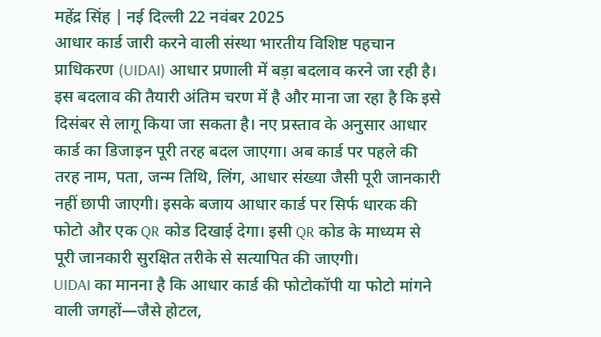महेंद्र सिंह | नई दिल्ली 22 नवंबर 2025
आधार कार्ड जारी करने वाली संस्था भारतीय विशिष्ट पहचान प्राधिकरण (UIDAI) आधार प्रणाली में बड़ा बदलाव करने जा रही है। इस बदलाव की तैयारी अंतिम चरण में है और माना जा रहा है कि इसे दिसंबर से लागू किया जा सकता है। नए प्रस्ताव के अनुसार आधार कार्ड का डिजाइन पूरी तरह बदल जाएगा। अब कार्ड पर पहले की तरह नाम, पता, जन्म तिथि, लिंग, आधार संख्या जैसी पूरी जानकारी नहीं छापी जाएगी। इसके बजाय आधार कार्ड पर सिर्फ धारक की फोटो और एक QR कोड दिखाई देगा। इसी QR कोड के माध्यम से पूरी जानकारी सुरक्षित तरीके से सत्यापित की जाएगी।
UIDAI का मानना है कि आधार कार्ड की फोटोकॉपी या फोटो मांगने वाली जगहों—जैसे होटल,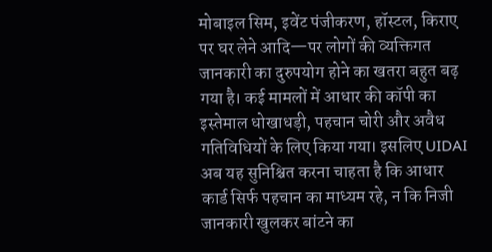मोबाइल सिम, इवेंट पंजीकरण, हॉस्टल, किराए पर घर लेने आदि—पर लोगों की व्यक्तिगत जानकारी का दुरुपयोग होने का खतरा बहुत बढ़ गया है। कई मामलों में आधार की कॉपी का इस्तेमाल धोखाधड़ी, पहचान चोरी और अवैध गतिविधियों के लिए किया गया। इसलिए UIDAI अब यह सुनिश्चित करना चाहता है कि आधार कार्ड सिर्फ पहचान का माध्यम रहे, न कि निजी जानकारी खुलकर बांटने का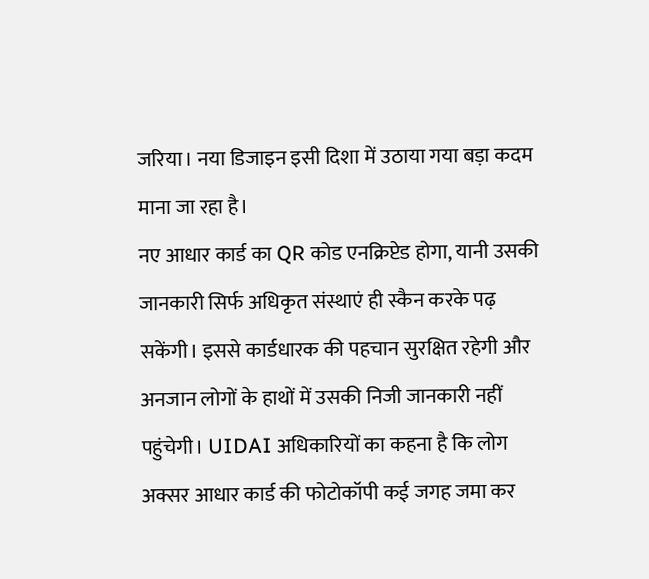जरिया। नया डिजाइन इसी दिशा में उठाया गया बड़ा कदम माना जा रहा है।
नए आधार कार्ड का QR कोड एनक्रिप्टेड होगा, यानी उसकी जानकारी सिर्फ अधिकृत संस्थाएं ही स्कैन करके पढ़ सकेंगी। इससे कार्डधारक की पहचान सुरक्षित रहेगी और अनजान लोगों के हाथों में उसकी निजी जानकारी नहीं पहुंचेगी। UIDAI अधिकारियों का कहना है कि लोग अक्सर आधार कार्ड की फोटोकॉपी कई जगह जमा कर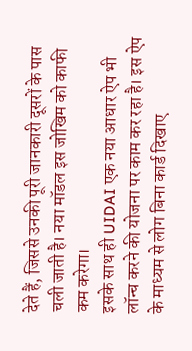देते हैं, जिससे उनकी पूरी जानकारी दूसरों के पास चली जाती है। नया मॉडल इस जोखिम को काफी कम करेगा।
इसके साथ ही UIDAI एक नया आधार ऐप भी लॉन्च करने की योजना पर काम कर रहा है। इस ऐप के माध्यम से लोग बिना कार्ड दिखाए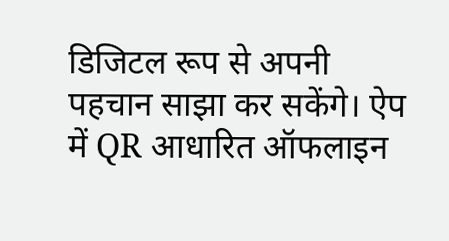डिजिटल रूप से अपनी पहचान साझा कर सकेंगे। ऐप में QR आधारित ऑफलाइन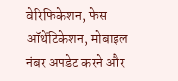वेरिफिकेशन, फेस ऑथेंटिकेशन, मोबाइल नंबर अपडेट करने और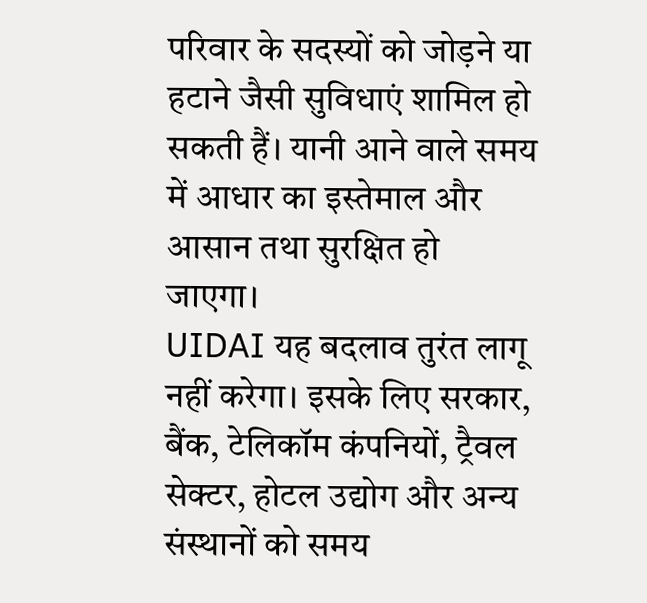परिवार के सदस्यों को जोड़ने या हटाने जैसी सुविधाएं शामिल हो सकती हैं। यानी आने वाले समय में आधार का इस्तेमाल और आसान तथा सुरक्षित हो जाएगा।
UIDAI यह बदलाव तुरंत लागू नहीं करेगा। इसके लिए सरकार, बैंक, टेलिकॉम कंपनियों, ट्रैवल सेक्टर, होटल उद्योग और अन्य संस्थानों को समय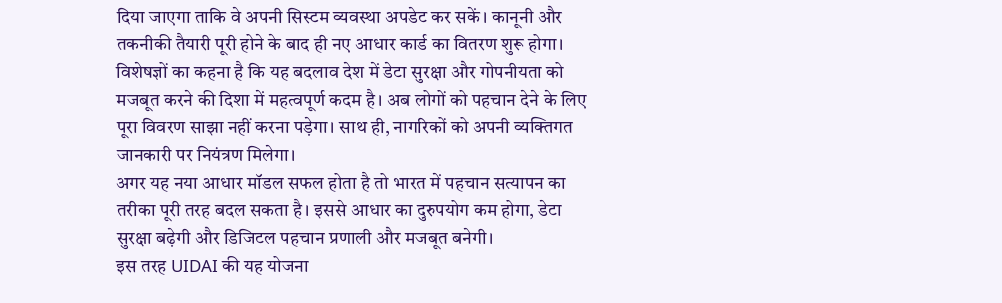दिया जाएगा ताकि वे अपनी सिस्टम व्यवस्था अपडेट कर सकें। कानूनी और तकनीकी तैयारी पूरी होने के बाद ही नए आधार कार्ड का वितरण शुरू होगा।
विशेषज्ञों का कहना है कि यह बदलाव देश में डेटा सुरक्षा और गोपनीयता को मजबूत करने की दिशा में महत्वपूर्ण कदम है। अब लोगों को पहचान देने के लिए पूरा विवरण साझा नहीं करना पड़ेगा। साथ ही, नागरिकों को अपनी व्यक्तिगत जानकारी पर नियंत्रण मिलेगा।
अगर यह नया आधार मॉडल सफल होता है तो भारत में पहचान सत्यापन का तरीका पूरी तरह बदल सकता है। इससे आधार का दुरुपयोग कम होगा, डेटा सुरक्षा बढ़ेगी और डिजिटल पहचान प्रणाली और मजबूत बनेगी।
इस तरह UIDAI की यह योजना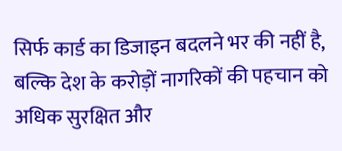सिर्फ कार्ड का डिजाइन बदलने भर की नहीं है, बल्कि देश के करोड़ों नागरिकों की पहचान को अधिक सुरक्षित और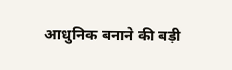आधुनिक बनाने की बड़ी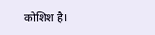कोशिश है।